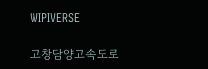WIPIVERSE

고창담양고속도로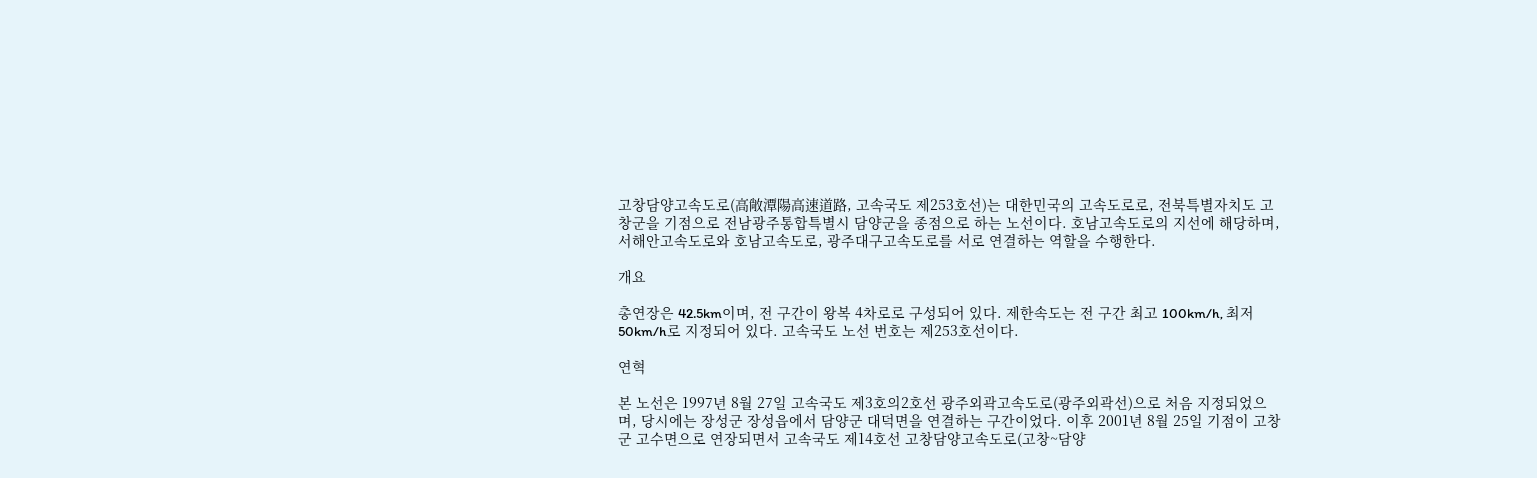고창담양고속도로(高敞潭陽高速道路, 고속국도 제253호선)는 대한민국의 고속도로로, 전북특별자치도 고창군을 기점으로 전남광주통합특별시 담양군을 종점으로 하는 노선이다. 호남고속도로의 지선에 해당하며, 서해안고속도로와 호남고속도로, 광주대구고속도로를 서로 연결하는 역할을 수행한다.

개요

총연장은 42.5km이며, 전 구간이 왕복 4차로로 구성되어 있다. 제한속도는 전 구간 최고 100km/h, 최저 50km/h로 지정되어 있다. 고속국도 노선 번호는 제253호선이다.

연혁

본 노선은 1997년 8월 27일 고속국도 제3호의2호선 광주외곽고속도로(광주외곽선)으로 처음 지정되었으며, 당시에는 장성군 장성읍에서 담양군 대덕면을 연결하는 구간이었다. 이후 2001년 8월 25일 기점이 고창군 고수면으로 연장되면서 고속국도 제14호선 고창담양고속도로(고창~담양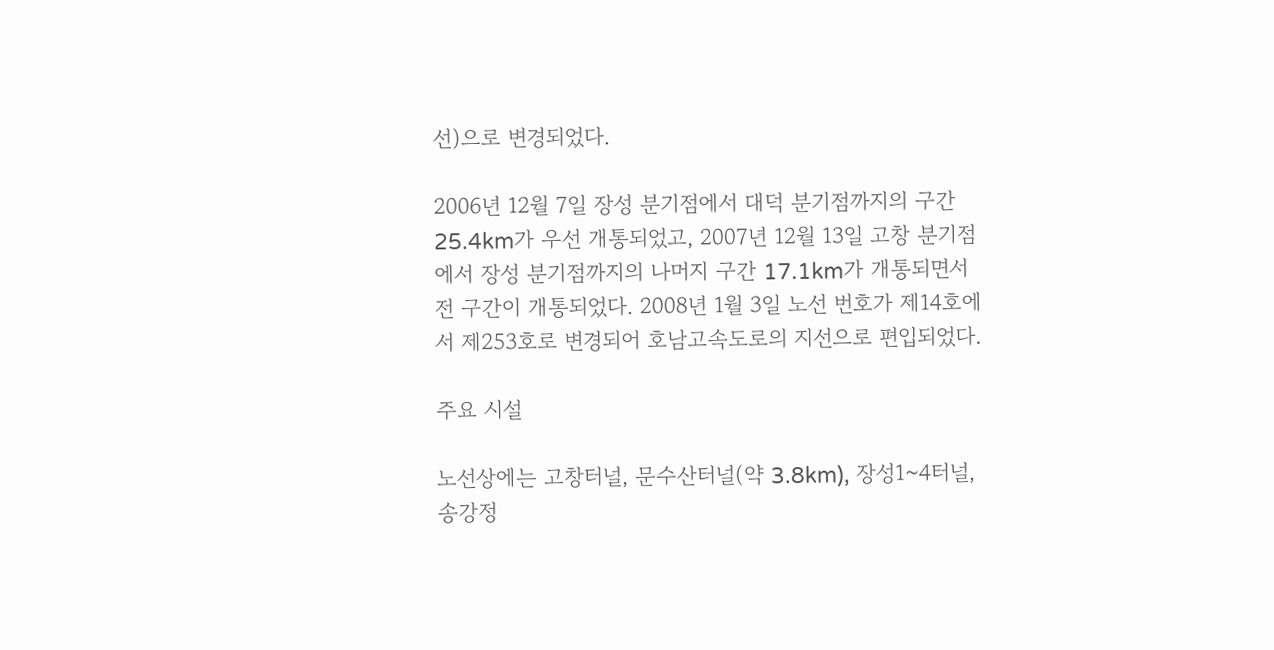선)으로 변경되었다.

2006년 12월 7일 장성 분기점에서 대덕 분기점까지의 구간 25.4km가 우선 개통되었고, 2007년 12월 13일 고창 분기점에서 장성 분기점까지의 나머지 구간 17.1km가 개통되면서 전 구간이 개통되었다. 2008년 1월 3일 노선 번호가 제14호에서 제253호로 변경되어 호남고속도로의 지선으로 편입되었다.

주요 시설

노선상에는 고창터널, 문수산터널(약 3.8km), 장성1~4터널, 송강정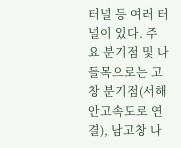터널 등 여러 터널이 있다. 주요 분기점 및 나들목으로는 고창 분기점(서해안고속도로 연결), 남고창 나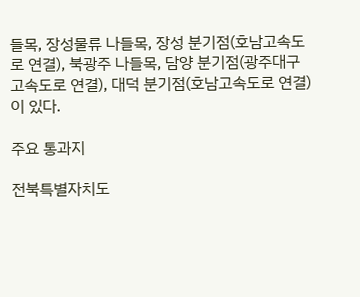들목, 장성물류 나들목, 장성 분기점(호남고속도로 연결), 북광주 나들목, 담양 분기점(광주대구고속도로 연결), 대덕 분기점(호남고속도로 연결)이 있다.

주요 통과지

전북특별자치도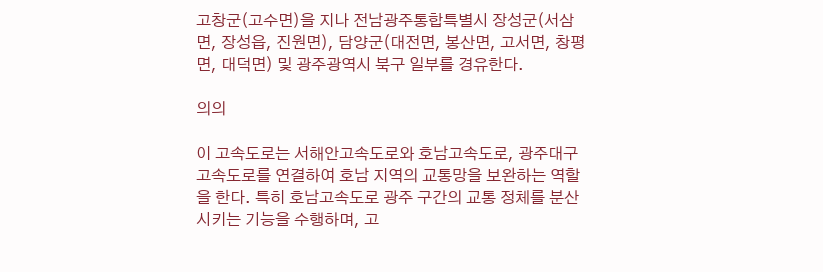고창군(고수면)을 지나 전남광주통합특별시 장성군(서삼면, 장성읍, 진원면), 담양군(대전면, 봉산면, 고서면, 창평면, 대덕면) 및 광주광역시 북구 일부를 경유한다.

의의

이 고속도로는 서해안고속도로와 호남고속도로, 광주대구고속도로를 연결하여 호남 지역의 교통망을 보완하는 역할을 한다. 특히 호남고속도로 광주 구간의 교통 정체를 분산시키는 기능을 수행하며, 고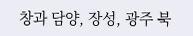창과 담양, 장성, 광주 북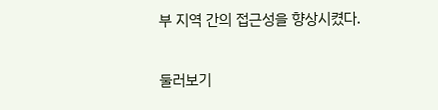부 지역 간의 접근성을 향상시켰다.

둘러보기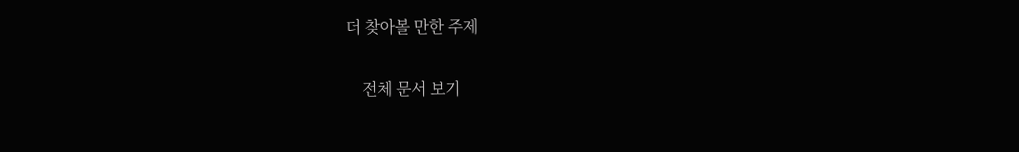더 찾아볼 만한 주제

    전체 문서 보기